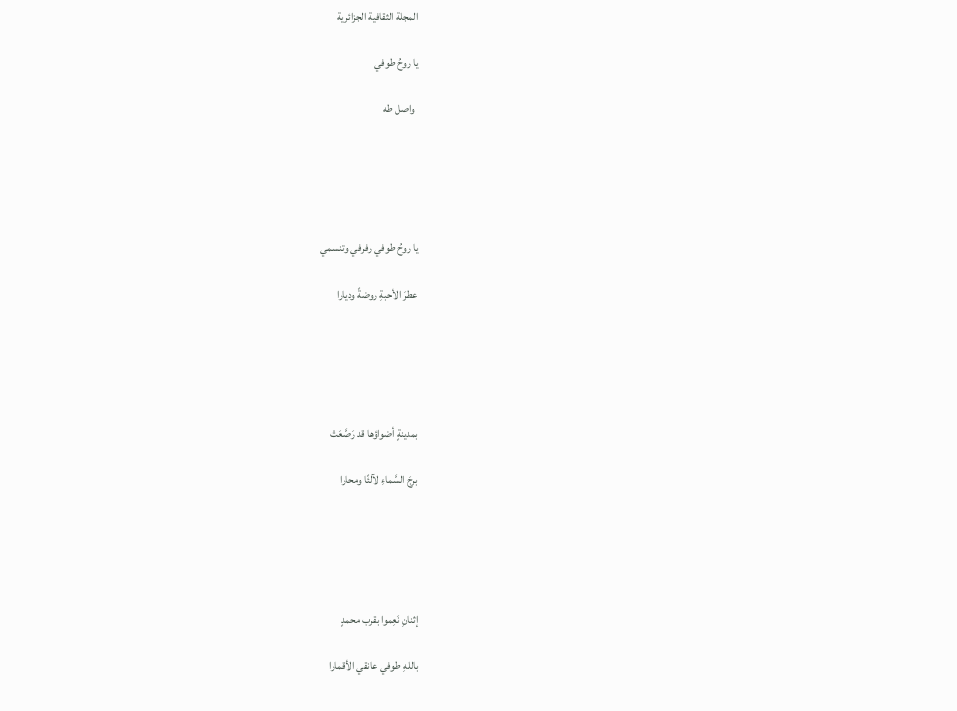المجلة الثقافية الجزائرية

يا روحُ طوفي

 واصل طه





يا روحُ طوفي رفرفي وتنسمي

عطرَ الأحبةِ روضةً وديارا





بمدينةٍ أضواؤها قد رَصَّعَتْ

برجَ السَّماءِ لآلئًا ومحارا





إثنانِ نَعِموا بقرب محمدٍ

باللهِ طوفي عانقي الأقمارا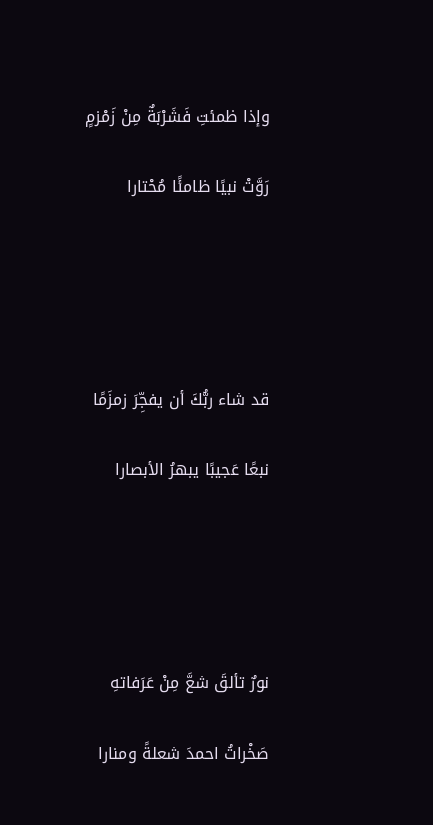وإذا ظمئتِ فَشَرْبَةٌ مِنْ زَمْزمٍ

رَوَّتْ نبيًا ظامئًا مُحْتارا





قد شاء ربُّكَ أن يفجِّرَ زمزَمًا

نبعًا عَجيبًا يبهرُ الأبصارا





نورٌ تألقَ شعَّ مِنْ عَرَفاتهِ

صَخْراتُ احمدَ شعلةً ومنارا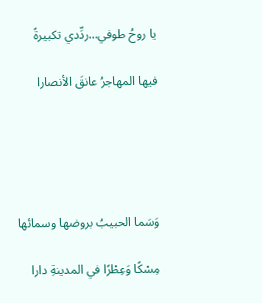يا روحُ طوفي…ردِّدي تكبيرةً

فيها المهاجرُ عانقَ الأنصارا





وَسَما الحبيبُ بروضها وسمائها

مِسْكًا وَعِطْرًا في المدينةِ دارا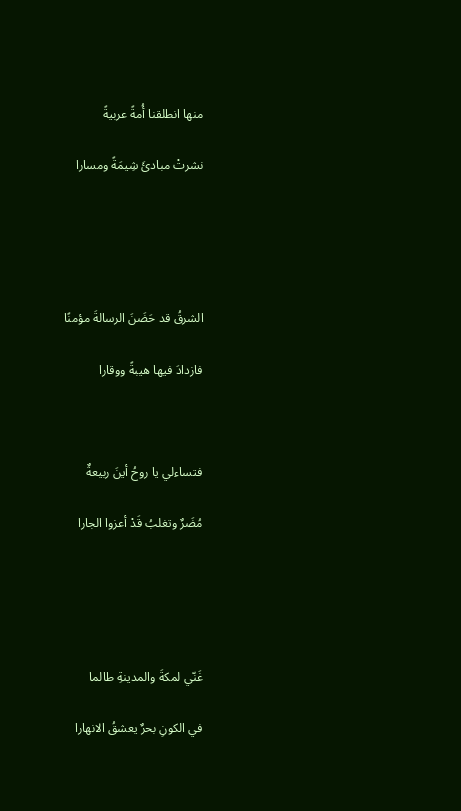منها انطلقنا أُمةً عربيةً

نشرتْ مبادئَ شِيمَةً ومسارا





الشرقُ قد حَضَنَ الرسالةَ مؤمنًا

فازدادَ فيها هيبةً ووقارا



فتساءلي يا روحُ أينَ ربيعةٌ

مُضَرٌ وتغلبُ قَدْ أعزوا الجارا





غَنّي لمكةَ والمدينةِ طالما

في الكونِ بحرٌ يعشقُ الانهارا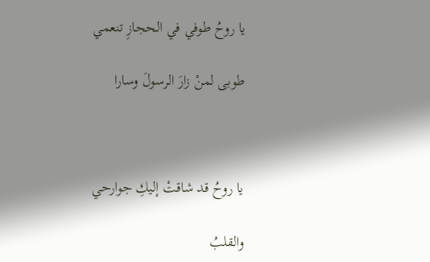يا روحُ طوفي في الحجازِ تنعمي

طوبى لمنْ زارَ الرسولَ وسارا



يا روحُ قد شاقتْ إليكِ جوارحي

والقلبُ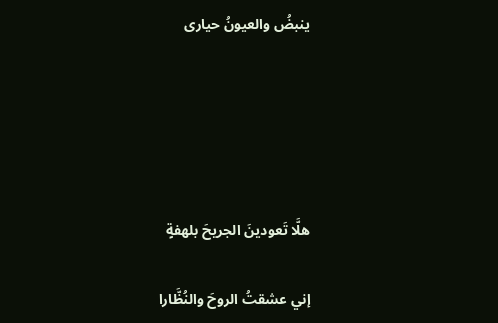ينبضُ والعيونُ حيارى





هلَّا تَعودينَ الجريحَ بلهفةٍ

إني عشقتُ الروحَ والنُظَّارا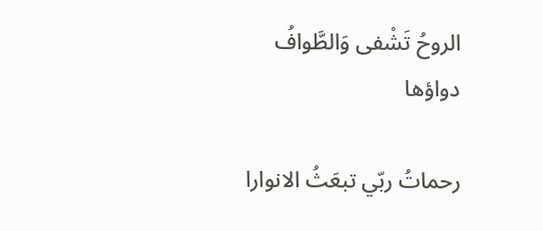الروحُ تَشْفى وَالطَّوافُ دواؤها

رحماتُ ربّي تبعَثُ الانوارا